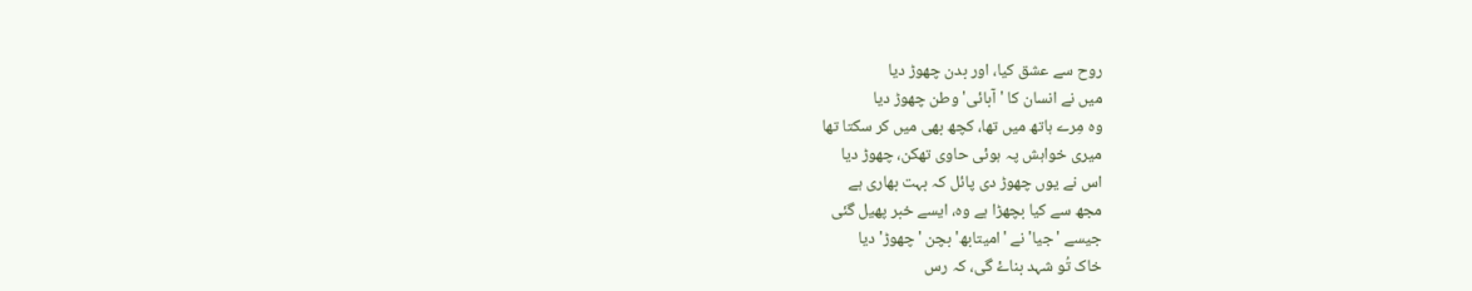روح سے عشق کیا، اور بدن چھوڑ دیا
میں نے انسان کا 'آبائی' وطن چھوڑ دیا
وہ مِرے ہاتھ میں تھا، کچھ بھی میں کر سکتا تھا
میری خواہش پہ ہوئی حاوی تھکن، چھوڑ دیا
اس نے یوں چھوڑ دی پائل کہ بہت بھاری ہے
مجھ سے کیا بچھڑا ہے وہ، ایسے خبر پھیل گئی
جیسے 'جیا' نے 'امیتابھ' بچن 'چھوڑ' دیا
خاک تُو شہد بناۓ گی، کہ رس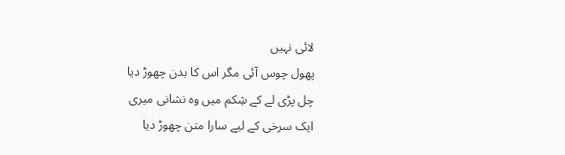لائی نہیں
پھول چوس آئی مگر اس کا بدن چھوڑ دیا
چل پڑی لے کے شِکم میں وہ نشانی میری
ایک سرخی کے لیے سارا متن چھوڑ دیا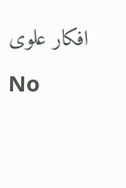افکار علوی
No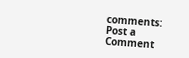comments:
Post a Comment